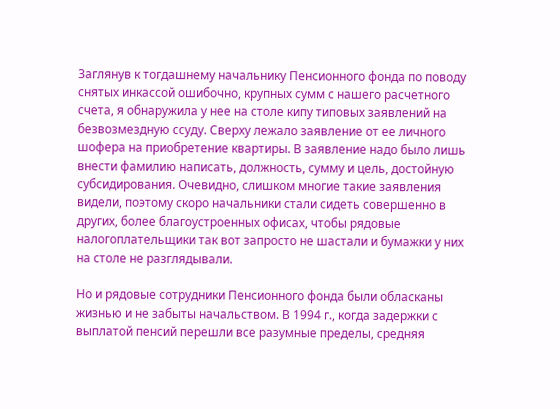Заглянув к тогдашнему начальнику Пенсионного фонда по поводу снятых инкассой ошибочно, крупных сумм с нашего расчетного счета, я обнаружила у нее на столе кипу типовых заявлений на безвозмездную ссуду. Сверху лежало заявление от ее личного шофера на приобретение квартиры. В заявление надо было лишь внести фамилию написать, должность, сумму и цель, достойную субсидирования. Очевидно, слишком многие такие заявления видели, поэтому скоро начальники стали сидеть совершенно в других, более благоустроенных офисах, чтобы рядовые налогоплательщики так вот запросто не шастали и бумажки у них на столе не разглядывали.

Но и рядовые сотрудники Пенсионного фонда были обласканы жизнью и не забыты начальством. В 1994 г., когда задержки с выплатой пенсий перешли все разумные пределы, средняя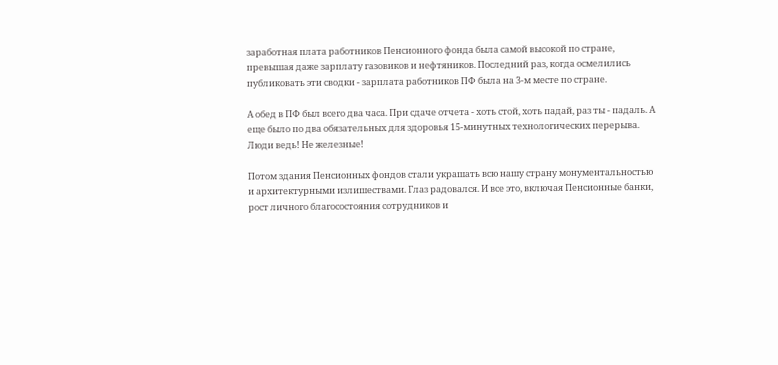заработная плата работников Пенсионного фонда была самой высокой по стране, превышая даже зарплату газовиков и нефтяников. Последний раз, когда осмелились публиковать эти сводки - зарплата работников ПФ была на 3-м месте по стране.

А обед в ПФ был всего два часа. При сдаче отчета - хоть стой, хоть падай, раз ты - падаль. А еще было по два обязательных для здоровья 15-минутных технологических перерыва. Люди ведь! Не железные!

Потом здания Пенсионных фондов стали украшать всю нашу страну монументальностью и архитектурными излишествами. Глаз радовался. И все это, включая Пенсионные банки, рост личного благосостояния сотрудников и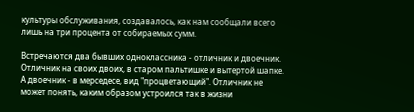культуры обслуживания, создавалось, как нам сообщали всего лишь на три процента от собираемых сумм.

Встречаются два бывших одноклассника - отличник и двоечник. Отличник на своих двоих, в старом пальтишке и вытертой шапке. А двоечник - в мерседесе, вид "процветающий". Отличник не может понять, каким образом устроился так в жизни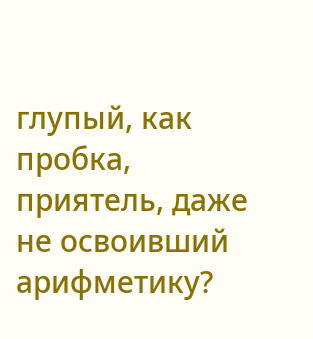глупый, как пробка, приятель, даже не освоивший арифметику?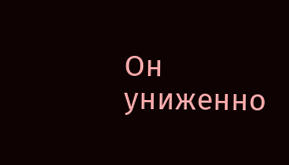Он униженно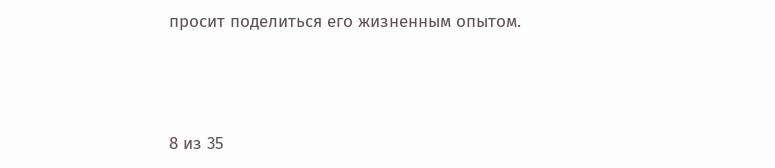просит поделиться его жизненным опытом.



8 из 35